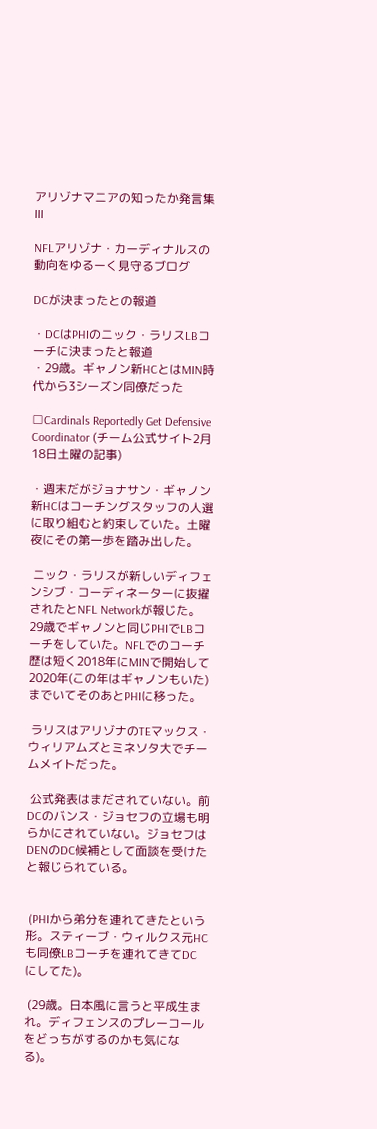アリゾナマニアの知ったか発言集III

NFLアリゾナ・カーディナルスの動向をゆるーく見守るブログ

DCが決まったとの報道

・DCはPHIのニック・ラリスLBコーチに決まったと報道
・29歳。ギャノン新HCとはMIN時代から3シーズン同僚だった

□Cardinals Reportedly Get Defensive Coordinator (チーム公式サイト2月18日土曜の記事)

・週末だがジョナサン・ギャノン新HCはコーチングスタッフの人選に取り組むと約束していた。土曜夜にその第一歩を踏み出した。

 ニック・ラリスが新しいディフェンシブ・コーディネーターに抜擢されたとNFL Networkが報じた。29歳でギャノンと同じPHIでLBコーチをしていた。NFLでのコーチ歴は短く2018年にMINで開始して2020年(この年はギャノンもいた)までいてそのあとPHIに移った。

 ラリスはアリゾナのTEマックス・ウィリアムズとミネソタ大でチームメイトだった。

 公式発表はまだされていない。前DCのバンス・ジョセフの立場も明らかにされていない。ジョセフはDENのDC候補として面談を受けたと報じられている。


 (PHIから弟分を連れてきたという形。スティーブ・ウィルクス元HCも同僚LBコーチを連れてきてDCにしてた)。

 (29歳。日本風に言うと平成生まれ。ディフェンスのプレーコールをどっちがするのかも気になる)。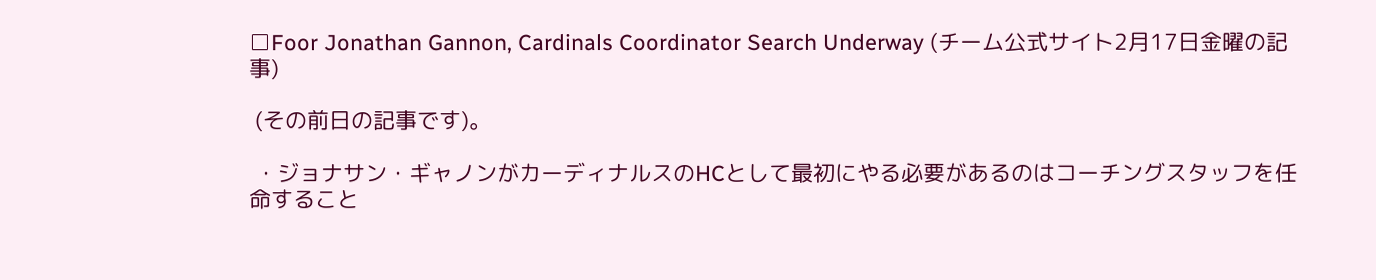□Foor Jonathan Gannon, Cardinals Coordinator Search Underway (チーム公式サイト2月17日金曜の記事)

 (その前日の記事です)。

 ・ジョナサン・ギャノンがカーディナルスのHCとして最初にやる必要があるのはコーチングスタッフを任命すること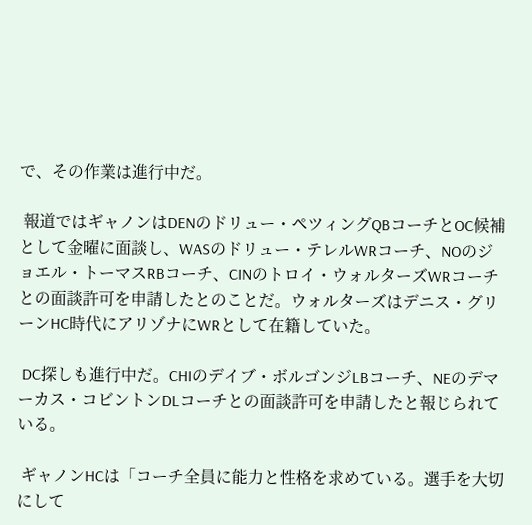で、その作業は進行中だ。

 報道ではギャノンはDENのドリュー・ペツィングQBコーチとOC候補として金曜に面談し、WASのドリュー・テレルWRコーチ、NOのジョエル・トーマスRBコーチ、CINのトロイ・ウォルターズWRコーチとの面談許可を申請したとのことだ。ウォルターズはデニス・グリーンHC時代にアリゾナにWRとして在籍していた。

 DC探しも進行中だ。CHIのデイブ・ボルゴンジLBコーチ、NEのデマーカス・コビントンDLコーチとの面談許可を申請したと報じられている。

 ギャノンHCは「コーチ全員に能力と性格を求めている。選手を大切にして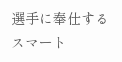選手に奉仕するスマート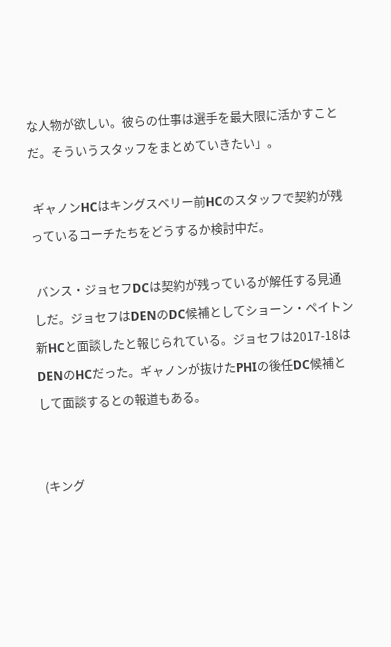な人物が欲しい。彼らの仕事は選手を最大限に活かすことだ。そういうスタッフをまとめていきたい」。

 ギャノンHCはキングスベリー前HCのスタッフで契約が残っているコーチたちをどうするか検討中だ。

 バンス・ジョセフDCは契約が残っているが解任する見通しだ。ジョセフはDENのDC候補としてショーン・ペイトン新HCと面談したと報じられている。ジョセフは2017-18はDENのHCだった。ギャノンが抜けたPHIの後任DC候補として面談するとの報道もある。


 (キング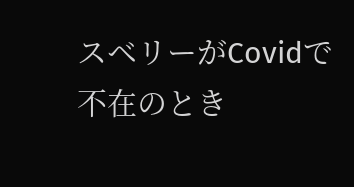スベリーがCovidで不在のとき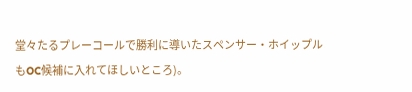堂々たるプレーコールで勝利に導いたスペンサー・ホイップルもOC候補に入れてほしいところ)。